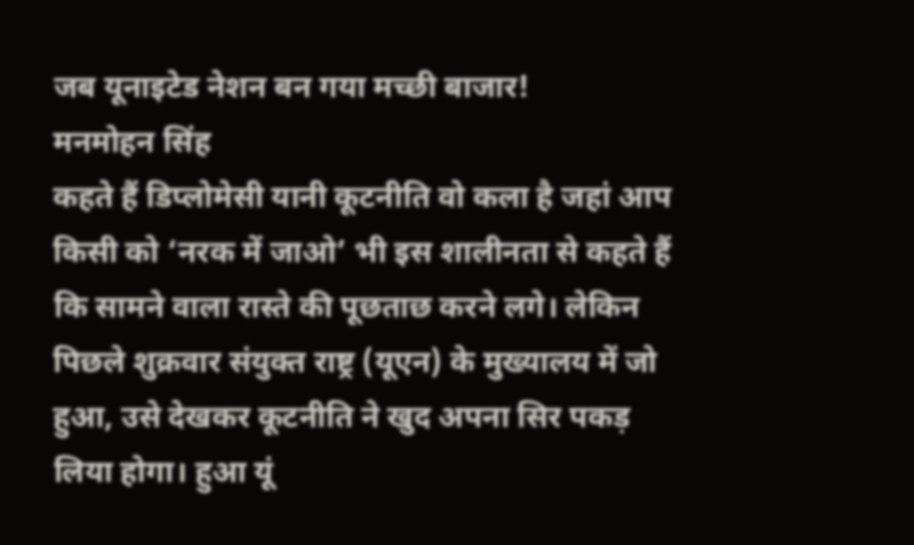जब यूनाइटेड नेशन बन गया मच्छी बाजार!
मनमोहन सिंह
कहते हैं डिप्लोमेसी यानी कूटनीति वो कला है जहां आप किसी को ‘नरक में जाओ’ भी इस शालीनता से कहते हैं कि सामने वाला रास्ते की पूछताछ करने लगे। लेकिन पिछले शुक्रवार संयुक्त राष्ट्र (यूएन) के मुख्यालय में जो हुआ, उसे देखकर कूटनीति ने खुद अपना सिर पकड़ लिया होगा। हुआ यूं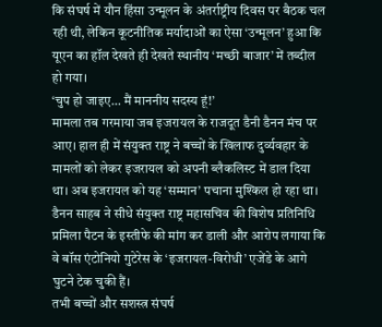कि संघर्ष में यौन हिंसा उन्मूलन के अंतर्राष्ट्रीय दिवस पर बैठक चल रही थी, लेकिन कूटनीतिक मर्यादाओं का ऐसा ‘उन्मूलन’ हुआ कि यूएन का हॉल देखते ही देखते स्थानीय ‘मच्छी बाजार’ में तब्दील हो गया।
‘चुप हो जाइए… मैं माननीय सदस्य हूं!’
मामला तब गरमाया जब इजरायल के राजदूत डैनी डैनन मंच पर आए। हाल ही में संयुक्त राष्ट्र ने बच्चों के खिलाफ दुर्व्यवहार के मामलों को लेकर इजरायल को अपनी ब्लैकलिस्ट में डाल दिया था। अब इजरायल को यह ‘सम्मान’ पचाना मुश्किल हो रहा था। डैनन साहब ने सीधे संयुक्त राष्ट्र महासचिव की विशेष प्रतिनिधि प्रमिला पैटन के इस्तीफे की मांग कर डाली और आरोप लगाया कि वे बॉस एंटोनियो गुटेरेस के ‘इजरायल-विरोधी’ एजेंडे के आगे घुटने टेक चुकी हैं।
तभी बच्चों और सशस्त्र संघर्ष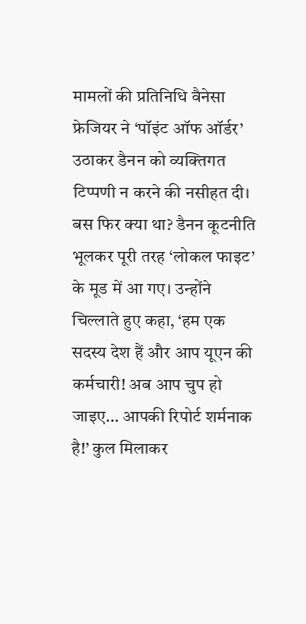मामलों की प्रतिनिधि वैनेसा फ्रेजियर ने ‘पॉइंट ऑफ ऑर्डर’ उठाकर डैनन को व्यक्तिगत टिप्पणी न करने की नसीहत दी। बस फिर क्या था? डैनन कूटनीति भूलकर पूरी तरह ‘लोकल फाइट’ के मूड में आ गए। उन्होंने चिल्लाते हुए कहा, ‘हम एक सदस्य देश हैं और आप यूएन की कर्मचारी! अब आप चुप हो जाइए… आपकी रिपोर्ट शर्मनाक है!’ कुल मिलाकर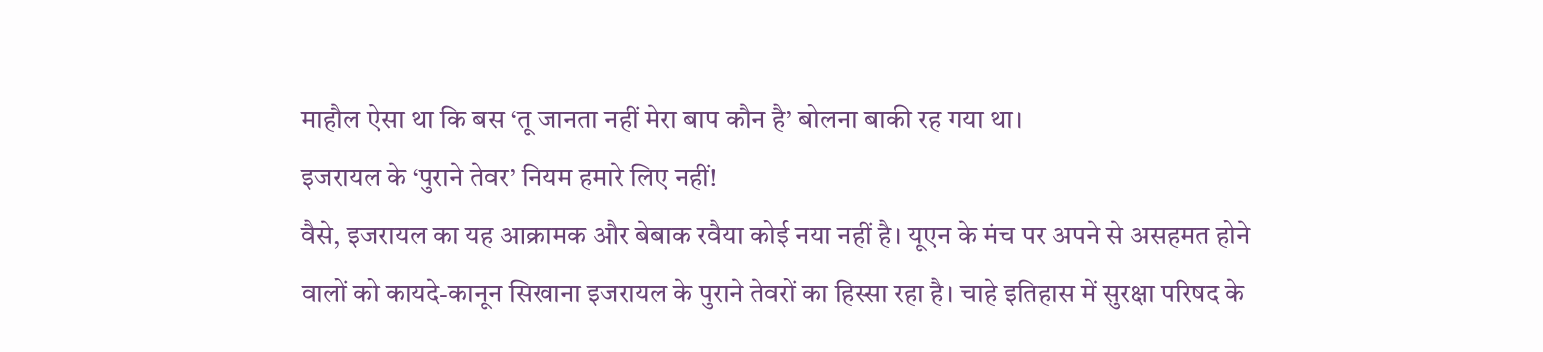माहौल ऐसा था कि बस ‘तू जानता नहीं मेरा बाप कौन है’ बोलना बाकी रह गया था।
इजरायल के ‘पुराने तेवर’ नियम हमारे लिए नहीं!
वैसे, इजरायल का यह आक्रामक और बेबाक रवैया कोई नया नहीं है। यूएन के मंच पर अपने से असहमत होने वालों को कायदे-कानून सिखाना इजरायल के पुराने तेवरों का हिस्सा रहा है। चाहे इतिहास में सुरक्षा परिषद के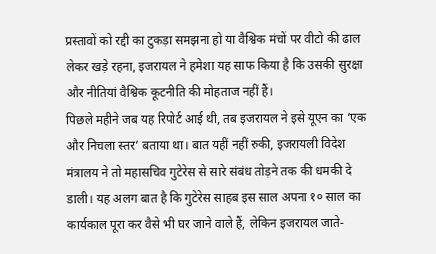प्रस्तावों को रद्दी का टुकड़ा समझना हो या वैश्विक मंचों पर वीटो की ढाल लेकर खड़े रहना, इजरायल ने हमेशा यह साफ किया है कि उसकी सुरक्षा और नीतियां वैश्विक कूटनीति की मोहताज नहीं हैं।
पिछले महीने जब यह रिपोर्ट आई थी, तब इजरायल ने इसे यूएन का ‘एक और निचला स्तर’ बताया था। बात यहीं नहीं रुकी, इजरायली विदेश मंत्रालय ने तो महासचिव गुटेरेस से सारे संबंध तोड़ने तक की धमकी दे डाली। यह अलग बात है कि गुटेरेस साहब इस साल अपना १० साल का कार्यकाल पूरा कर वैसे भी घर जाने वाले हैं, लेकिन इजरायल जाते-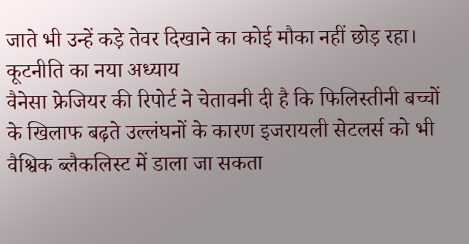जाते भी उन्हें कड़े तेवर दिखाने का कोई मौका नहीं छोड़ रहा।
कूटनीति का नया अध्याय
वैनेसा फ्रेजियर की रिपोर्ट ने चेतावनी दी है कि फिलिस्तीनी बच्चों के खिलाफ बढ़ते उल्लंघनों के कारण इजरायली सेटलर्स को भी वैश्विक ब्लैकलिस्ट में डाला जा सकता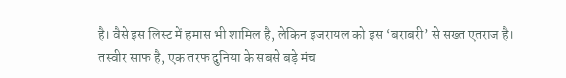है। वैसे इस लिस्ट में हमास भी शामिल है, लेकिन इजरायल को इस ‘बराबरी’ से सख्त एतराज है।
तस्वीर साफ है, एक तरफ दुनिया के सबसे बड़े मंच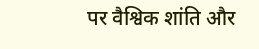पर वैश्विक शांति और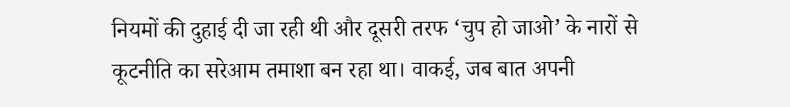नियमों की दुहाई दी जा रही थी और दूसरी तरफ ‘चुप हो जाओ’ के नारों से कूटनीति का सरेआम तमाशा बन रहा था। वाकई, जब बात अपनी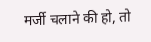मर्जी चलाने की हो, तो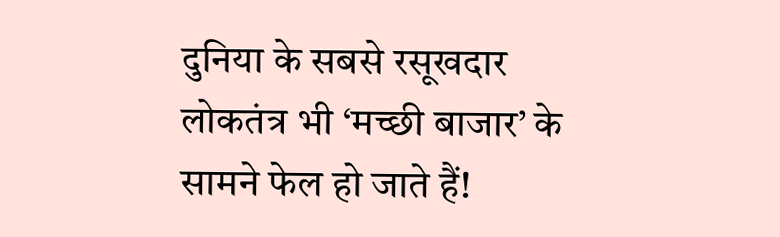दुनिया के सबसे रसूखदार लोकतंत्र भी ‘मच्छी बाजार’ के सामने फेल हो जाते हैं!